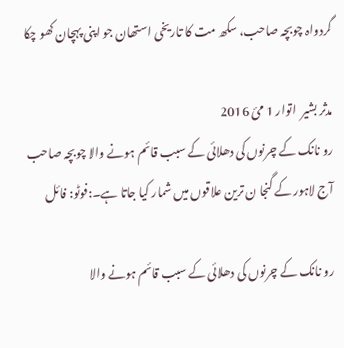گردواہ چوبچہ صاحب، سکھ مت کا تاریخی استھان جو اپنی پہچان کھو چکا

مدثر بشیر  اتوار 1 مئ 2016
رو نانک کے چرنوں کی دھلائی کے سبب قائم ہونے والا چوبچہ صاحب آج لاہور کے گنجا ن ترین علاقوں میں شمار کیا جاتا ہے۔:فوٹو: فائل

رو نانک کے چرنوں کی دھلائی کے سبب قائم ہونے والا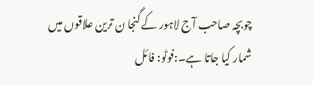چوبچہ صاحب آج لاہور کے گنجا ن ترین علاقوں میں شمار کیا جاتا ہے۔:فوٹو: فائل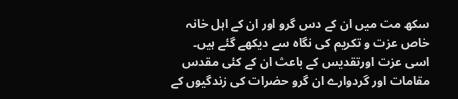سکھ مت میں ان کے دس گرو اور ان کے اہل خانہ خاص عزت و تکریم کی نگاہ سے دیکھے گئے ہیں۔ اسی عزت اورتقدیس کے باعث ان کے کئی مقدس مقامات اور گردوارے ان گرو حضرات کی زندگیوں کے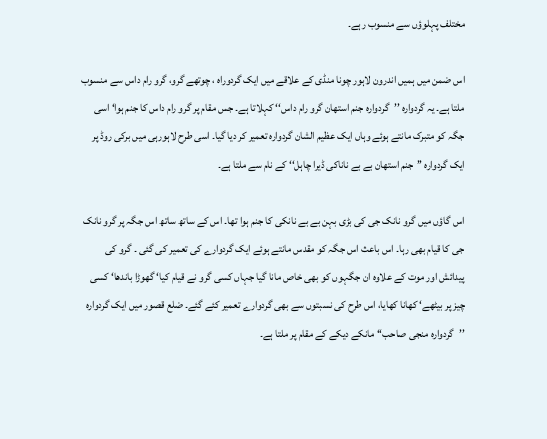مختلف پہلوؤں سے منسوب رہے۔

اس ضمن میں ہمیں اندرون لاہور چونا منڈی کے علاقے میں ایک گردوراہ ، چوتھے گرو، گرو رام داس سے منسوب ملتا ہے۔ یہ گردوارہ ’’گردوارہ جنم استھان گرو رام داس‘‘ کہلاتا ہے۔ جس مقام پر گرو رام داس کا جنم ہوا‘ اسی جگہ کو متبرک مانتے ہوئے وہاں ایک عظیم الشان گردوارہ تعمیر کر دیا گیا۔ اسی طرح لاہورہی میں برکی روڈ پر ایک گردوارہ ’’جنم استھان بے بے ناناکی ڈیرا چاہل‘‘ کے نام سے ملتا ہے۔

اس گاؤں میں گرو نانک جی کی بڑی بہن بے بے نانکی کا جنم ہوا تھا۔ اس کے ساتھ ساتھ اس جگہ پر گرو نانک جی کا قیام بھی رہا۔ اس باعث اس جگہ کو مقدس مانتے ہوئے ایک گردوارے کی تعمیر کی گئی ۔ گرو کی پیدائش اور موت کے علاوہ ان جگہوں کو بھی خاص مانا گیا جہاں کسی گرو نے قیام کیا‘ گھوڑا باندھا‘ کسی چیز پر بیٹھے‘ کھانا کھایا، اس طرح کی نسبتوں سے بھی گردوارے تعمیر کئے گئے۔ ضلع قصور میں ایک گردوارہ ’’گردوارہ منجی صاحب‘‘ مانکے دیکے کے مقام پر ملتا ہے۔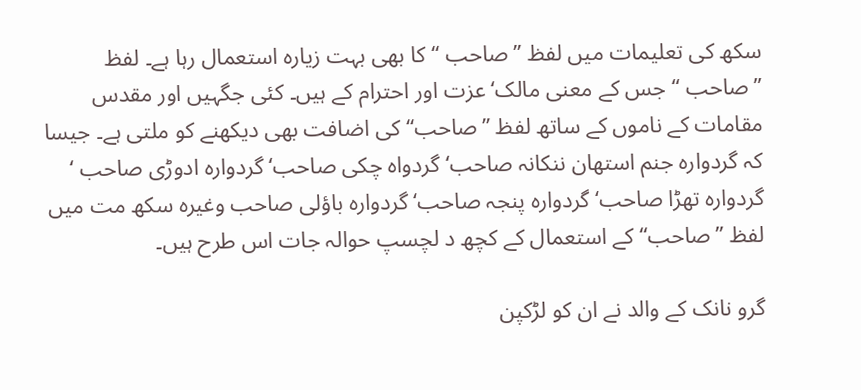سکھ کی تعلیمات میں لفظ ’’صاحب ‘‘ کا بھی بہت زیارہ استعمال رہا ہے۔ لفظ ’’صاحب ‘‘ جس کے معنی مالک‘ عزت اور احترام کے ہیں۔ کئی جگہیں اور مقدس مقامات کے ناموں کے ساتھ لفظ ’’صاحب‘‘ کی اضافت بھی دیکھنے کو ملتی ہے۔ جیسا کہ گردوارہ جنم استھان ننکانہ صاحب‘ گردواہ چکی صاحب‘ گردوارہ ادوڑی صاحب ‘ گردوارہ تھڑا صاحب‘ گردوارہ پنجہ صاحب‘ گردوارہ باؤلی صاحب وغیرہ سکھ مت میں لفظ ’’صاحب‘‘ کے استعمال کے کچھ د لچسپ حوالہ جات اس طرح ہیں۔

گرو نانک کے والد نے ان کو لڑکپن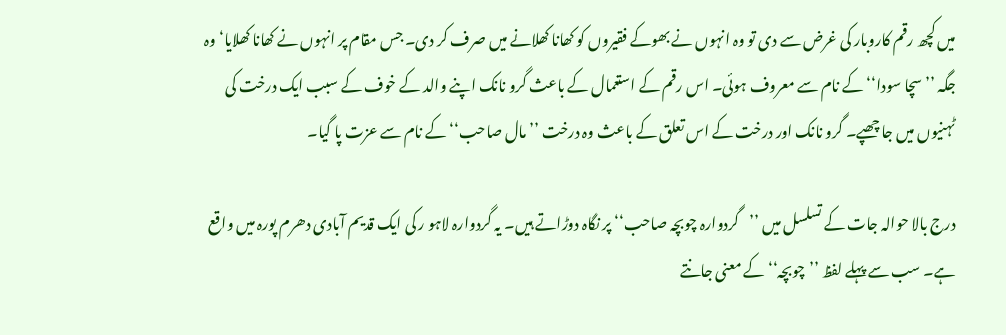میں کچھ رقم کاروبار کی غرض سے دی تو وہ انہوں نے بھوکے فقیروں کو کھانا کھلانے میں صرف کر دی۔ جس مقام پر انہوں نے کھانا کھلایا‘ وہ جگہ ’’سچا سودا‘‘ کے نام سے معروف ہوئی۔ اس رقم کے استعمال کے باعث گرو نانک اپنے والد کے خوف کے سبب ایک درخت کی ٹہنیوں میں جا چھپے۔ گرو نانک اور درخت کے اس تعلق کے باعث وہ درخت ’’مال صاحب‘‘ کے نام سے عزت پا گیا۔

درج بالا حوالہ جات کے تسلسل میں ’’گردوارہ چوبچہ صاحب‘‘ پر نگاہ دوڑاتے ہیں۔ یہ گردوارہ لاہو ر کی ایک قدیم آبادی دھرم پورہ میں واقع ہے۔ سب سے پہلے لفظ ’’چوبچہ‘‘ کے معنی جانتے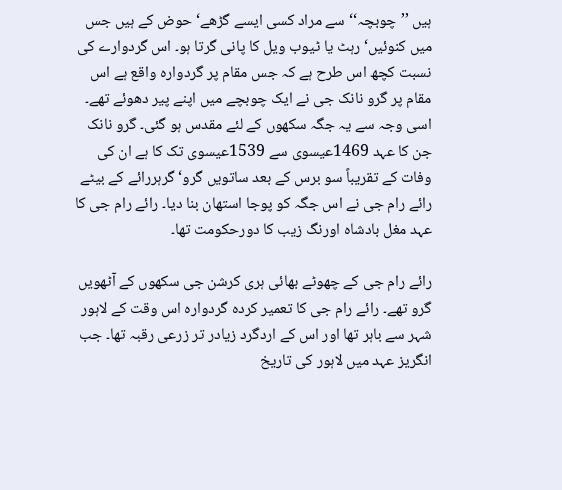ہیں ’’چوبچہ‘‘ سے مراد کسی ایسے گڑھے‘ حوض کے ہیں جس میں کنوئیں‘ رہٹ یا ٹیوب ویل کا پانی گرتا ہو۔ اس گردوارے کی نسبت کچھ اس طرح ہے کہ جس مقام پر گردوارہ واقع ہے اس مقام پر گرو نانک جی نے ایک چوبچے میں اپنے پیر دھوئے تھے۔ اسی وجہ سے یہ جگہ سکھوں کے لئے مقدس ہو گئی۔ گرو نانک جن کا عہد 1469عیسوی سے 1539عیسوی تک کا ہے ان کی وفات کے تقریباً سو برس کے بعد ساتویں گرو‘ گرہررائے کے بیٹے رائے رام جی نے اس جگہ کو پوجا استھان بنا دیا۔ رائے رام جی کا عہد مغل بادشاہ اورنگ زیب کا دورحکومت تھا۔

رائے رام جی کے چھوٹے بھائی ہری کرشن جی سکھوں کے آٹھویں گرو تھے۔ رائے رام جی کا تعمیر کردہ گردوارہ اس وقت کے لاہور شہر سے باہر تھا اور اس کے اردگرد زیادر تر زرعی رقبہ تھا۔ جب انگریز عہد میں لاہور کی تاریخ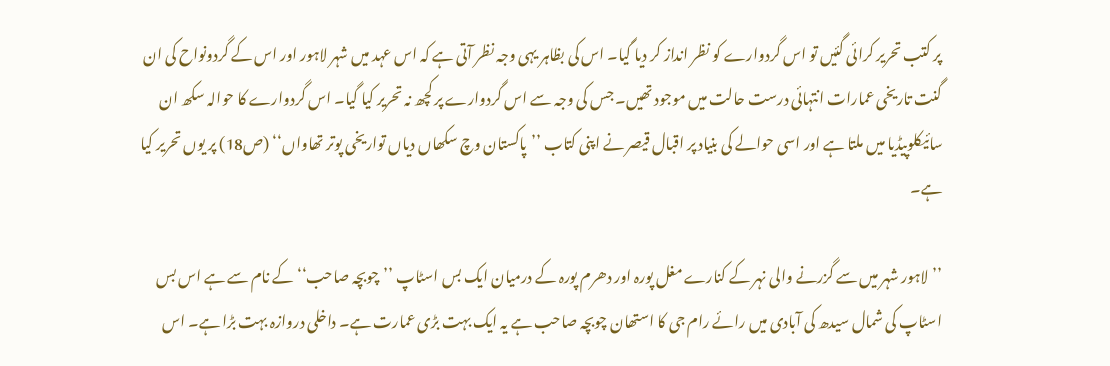پر کتب تحریر کرائی گئیں تو اس گردوارے کو نظر انداز کر دیا گیا۔ اس کی بظاہر یہی وجہ نظر آتی ہے کہ اس عہد میں شہر لاہور اور اس کے گردونواح کی ان گنت تاریخی عمارات انتہائی درست حالت میں موجود تھیں۔ جس کی وجہ سے اس گردوارے پر کچھ نہ تحریر کیا گیا۔ اس گردوارے کا حوالہ سکھ ان سائیکلوپیڈیا میں ملتا ہے اور اسی حوالے کی بنیاد پر اقبال قیصر نے اپنی کتاب ’’پاکستان وچ سکھاں دیاں تواریخی پوتر تھاواں‘‘ (ص18) پر یوں تحریر کیا ہے۔

’’لاہور شہر میں سے گزرنے والی نہر کے کنارے مغل پورہ اور دھرم پورہ کے درمیان ایک بس اسٹاپ ’’چوبچہ صاحب‘‘ کے نام سے ہے اس بس اسٹاپ کی شمال سیدھ کی آبادی میں رائے رام جی کا استھان چوبچہ صاحب ہے یہ ایک بہت بڑی عمارت ہے۔ داخلی دروازہ بہت بڑا ہے۔ اس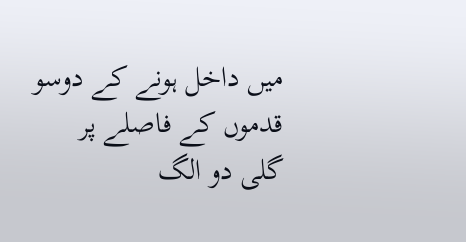میں داخل ہونے کے دوسو قدموں کے فاصلے پر گلی دو الگ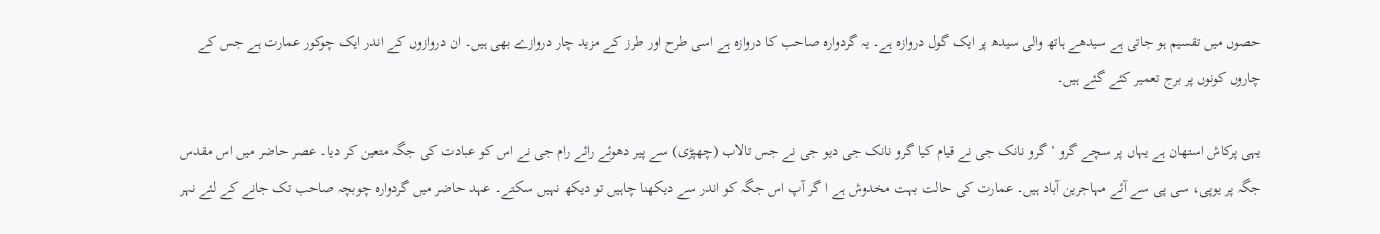حصوں میں تقسیم ہو جاتی ہے سیدھے ہاتھ والی سیدھ پر ایک گول دروازہ ہے۔ یہ گردوارہ صاحب کا دروازہ ہے اسی طرح اور طرز کے مزید چار دروازے بھی ہیں۔ ان دروازوں کے اندر ایک چوکور عمارت ہے جس کے چاروں کونوں پر برج تعمیر کئے گئے ہیں۔

یہی پرکاش استھان ہے یہاں پر سچے گرو ‘ گرو نانک جی نے قیام کیا گرو نانک جی دیو جی نے جس تالاب (چھپڑی) سے پیر دھوئے رائے رام جی نے اس کو عبادت کی جگہ متعین کر دیا۔ عصر حاضر میں اس مقدس جگہ پر یوپی، سی پی سے آئے مہاجرین آباد ہیں۔ عمارت کی حالت بہت مخدوش ہے ا گر آپ اس جگہ کو اندر سے دیکھنا چاہیں تو دیکھ نہیں سکتے۔ عہد حاضر میں گردوارہ چوبچہ صاحب تک جانے کے لئے نہر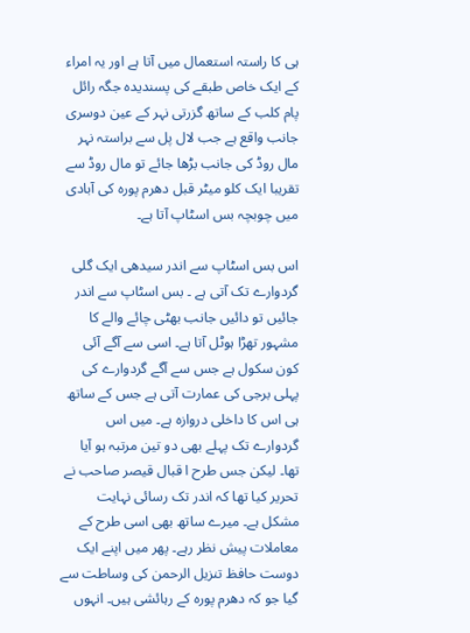ہی کا راستہ استعمال میں آتا ہے اور یہ امراء کے ایک خاص طبقے کی پسندیدہ جگہ رائل پام کلب کے ساتھ گزرتی نہر کے عین دوسری جانب واقع ہے جب لال پل سے براستہ نہر مال روڈ کی جانب بڑھا جائے تو مال روڈ سے تقریبا ایک کلو میٹر قبل دھرم پورہ کی آبادی میں چوبچہ بس اسٹاپ آتا ہے۔

اس بس اسٹاپ سے اندر سیدھی ایک گلی گردوارے تک آتی ہے ۔ بس اسٹاپ سے اندر جائیں تو دائیں جانب بھٹی چائے والے کا مشہور تھڑا ہوٹل آتا ہے۔ اسی سے آگے آئی کون سکول ہے جس سے آگے گردوارے کی پہلی برجی کی عمارت آتی ہے جس کے ساتھ ہی اس کا داخلی دروازہ ہے۔ میں اس گردوارے تک پہلے بھی دو تین مرتبہ ہو آیا تھا۔ لیکن جس طرح ا قبال قیصر صاحب نے تحریر کیا تھا کہ اندر تک رسائی نہایت مشکل ہے۔ میرے ساتھ بھی اسی طرح کے معاملات پیش نظر رہے۔ پھر میں اپنے ایک دوست حافظ تنزیل الرحمن کی وساطت سے گیا جو کہ دھرم پورہ کے رہائشی ہیں۔ انہوں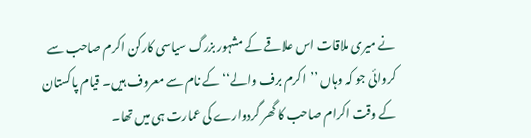نے میری ملاقات اس علاقے کے مشہور بزرگ سیاسی کارکن اکرم صاحب سے کروائی جو کہ وہاں ’’اکرم برف والے‘‘ کے نام سے معروف ہیں۔ قیام پاکستان کے وقت اکرام صاحب کا گھر گردوارے کی عمارت ہی میں تھا۔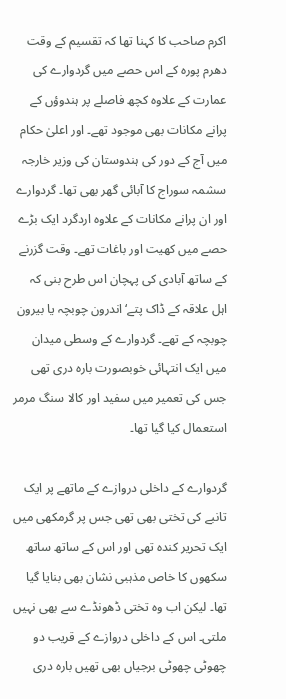اکرم صاحب کا کہنا تھا کہ تقسیم کے وقت دھرم پورہ کے اس حصے میں گردوارے کی عمارت کے علاوہ کچھ فاصلے پر ہندوؤں کے پرانے مکانات بھی موجود تھے۔ اور اعلیٰ حکام میں آج کے دور کی ہندوستان کی وزیر خارجہ سشمہ سوراج کا آبائی گھر بھی تھا۔ گردوارے اور ان پرانے مکانات کے علاوہ اردگرد ایک بڑے حصے میں کھیت اور باغات تھے۔ وقت گزرنے کے ساتھ آبادی کی پہچان اس طرح بنی کہ اہل علاقہ کے ڈاک پتے‘ اندرون چوبچہ یا بیرون چوبچہ کے تھے۔ گردوارے کے وسطی میدان میں ایک انتہائی خوبصورت بارہ دری تھی جس کی تعمیر میں سفید اور کالا سنگ مرمر استعمال کیا گیا تھا۔

گردوارے کے داخلی دروازے کے ماتھے پر ایک تانبے کی تختی بھی تھی جس پر گرمکھی میں ایک تحریر کندہ تھی اور اس کے ساتھ ساتھ سکھوں کا خاص مذہبی نشان بھی بنایا گیا تھا۔ لیکن اب وہ تختی ڈھونڈے سے بھی نہیں ملتی۔ اس کے داخلی دروازے کے قریب دو چھوٹی چھوٹی برجیاں بھی تھیں بارہ دری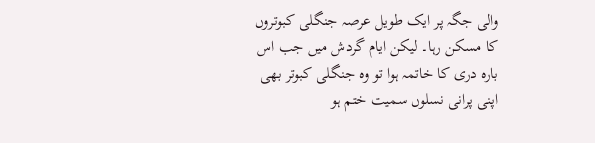والی جگہ پر ایک طویل عرصہ جنگلی کبوتروں کا مسکن رہا۔ لیکن ایام گردش میں جب اس بارہ دری کا خاتمہ ہوا تو وہ جنگلی کبوتر بھی اپنی پرانی نسلوں سمیت ختم ہو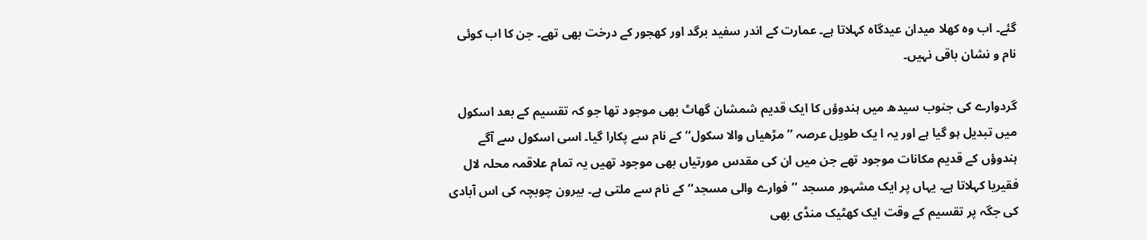گئے۔ اب وہ کھلا میدان عیدگاہ کہلاتا ہے۔ عمارت کے اندر سفید برگد اور کھجور کے درخت بھی تھے۔ جن کا اب کوئی نام و نشان باقی نہیں۔

گردوارے کی جنوب سیدھ میں ہندوؤں کا ایک قدیم شمشان گھاٹ بھی موجود تھا جو کہ تقسیم کے بعد اسکول میں تبدیل ہو گیا ہے اور یہ ا یک طویل عرصہ ’’مڑھیاں والا سکول‘‘ کے نام سے پکارا گیا۔ اسی اسکول سے آگے ہندوؤں کے قدیم مکانات موجود تھے جن میں ان کی مقدس مورتیاں بھی موجود تھیں یہ تمام علاقمہ محلہ لال فقیریا کہلاتا ہے۔ یہاں پر ایک مشہور مسجد ’’فوارے والی مسجد‘‘ کے نام سے ملتی ہے۔ بیرون چوبچہ کی اس آبادی کی جگہ پر تقسیم کے وقت ایک کھٹیک منڈی بھی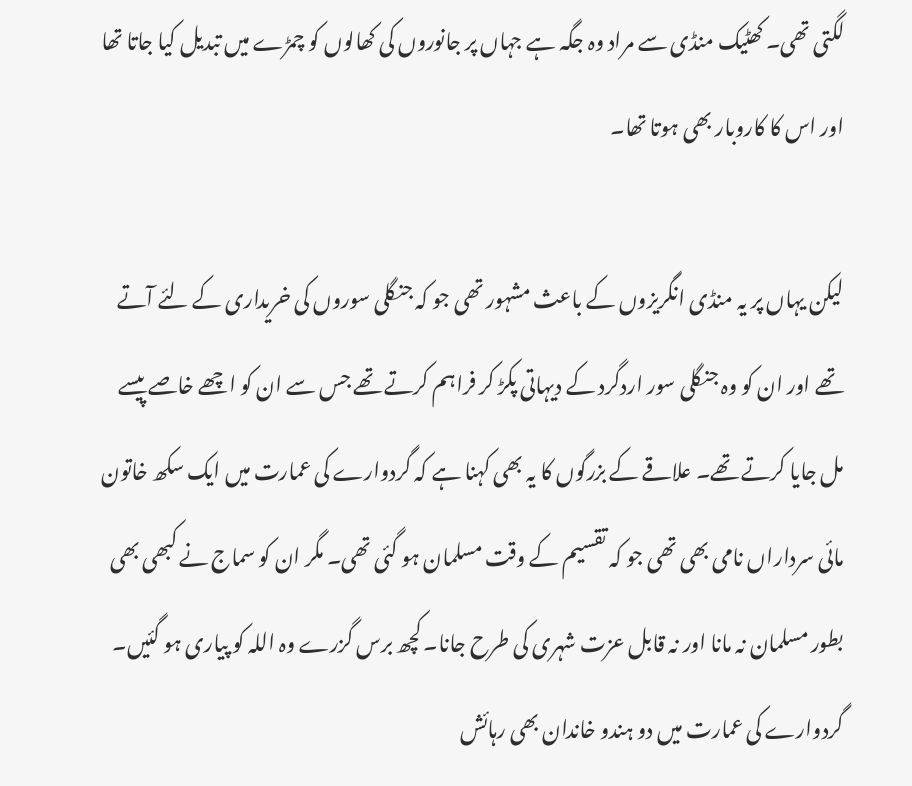لگتی تھی۔ کھٹیک منڈی سے مراد وہ جگہ ہے جہاں پر جانوروں کی کھالوں کو چمڑے میں تبدیل کیا جاتا تھا اور اس کا کاروبار بھی ہوتا تھا۔

لیکن یہاں پر یہ منڈی انگریزوں کے باعث مشہور تھی جو کہ جنگلی سوروں کی خریداری کے لئے آتے تھے اور ان کو وہ جنگلی سور اردگرد کے دیہاتی پکڑ کر فراہم کرتے تھے جس سے ان کو اچھے خاصے پیسے مل جایا کرتے تھے۔ علاقے کے بزرگوں کا یہ بھی کہنا ہے کہ گردوارے کی عمارت میں ایک سکھ خاتون مائی سرداراں نامی بھی تھی جو کہ تقسیم کے وقت مسلمان ہو گئی تھی۔ مگر ان کو سماج نے کبھی بھی بطور مسلمان نہ مانا اور نہ قابل عزت شہری کی طرح جانا۔ کچھ برس گزرے وہ اللہ کو پیاری ہو گئیں۔ گردوارے کی عمارت میں دو ہندو خاندان بھی رہائش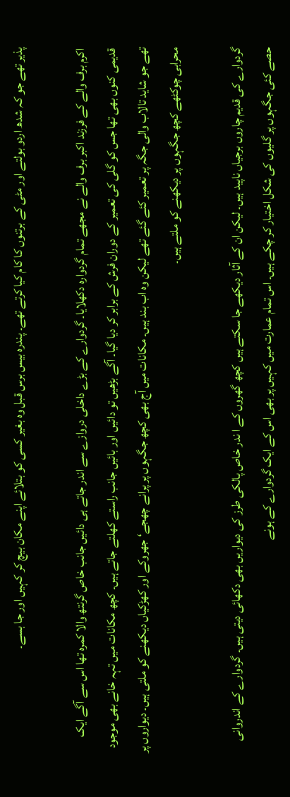پذیر تھے جو کہ شدھ اردو بولتے اور مٹی کے برتنوں کا کام کیا کرتے تھے۔ پندرہ بیس برس قبل وہ بغیر کسی کو بتلائے اپنے مکان بیچ کر کہیں اور جا بسے۔

اکرم برف والے کے فرزند اکبر برف والے نے مجھے تمام گردوارہ دکھلایا۔ گردوارے کے بڑے داخلی دروازے سے اندر جاتے ہی دائیں جانب خاص گرنتھ والا کمرہ تھا اس سے آگے ایک قدیمی کنوں بھی تھا جس کو گلی کی تعمیر کے دوران فرش کے برابر کر دیا گیا۔ آگے بڑھیں تو دائیں اور بائیں جانب راستے کھلتے جاتے ہیں۔ کچھ مکانات میں تہہ خانے بھی موجود تھے جو شاید تالاب والی جگہ پر تعمیر کئے گئے تھے لیکن وہ اب بند ہیں۔ مکانات میں آج بھی کچھ جگہوں پر پرانے چھجے‘ جھروکے اور کھڑکیاں دیکھنے کو ملتی ہیں۔ دیواروں پر محرابی چوکٹھے کچھ جگہوں پر دیکھنے کو ملتے ہیں۔

گردوارے کی قدیم چاروں برجیاں ناپید ہیں۔ لیکن ان کے آثار دیکھے جا سکتے ہیں کچھ گھروں کے ا ندر خاص پالکی طرز کی دیواریں بھی دکھائی دیتی ہیں۔ گردوارے کے اندروانی حصے کئی جگہوں پر گلیوں کی شکل اختیار کر چکے ہیں۔ اس تمام عمارت میں کہیں پر بھی اس کے ایک گردوارے کے ہونے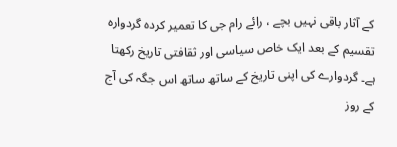کے آثار باقی نہیں بچے ، رائے رام جی کا تعمیر کردہ گردوارہ تقسیم کے بعد ایک خاص سیاسی اور ثقافتی تاریخ رکھتا ہے۔ گردوارے کی اپنی تاریخ کے ساتھ ساتھ اس جگہ کی آج کے روز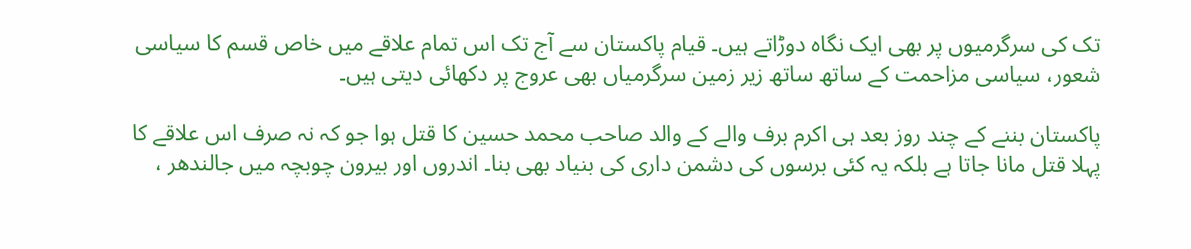تک کی سرگرمیوں پر بھی ایک نگاہ دوڑاتے ہیں۔ قیام پاکستان سے آج تک اس تمام علاقے میں خاص قسم کا سیاسی شعور، سیاسی مزاحمت کے ساتھ ساتھ زیر زمین سرگرمیاں بھی عروج پر دکھائی دیتی ہیں۔

پاکستان بننے کے چند روز بعد ہی اکرم برف والے کے والد صاحب محمد حسین کا قتل ہوا جو کہ نہ صرف اس علاقے کا پہلا قتل مانا جاتا ہے بلکہ یہ کئی برسوں کی دشمن داری کی بنیاد بھی بنا۔ اندروں اور بیرون چوبچہ میں جالندھر ،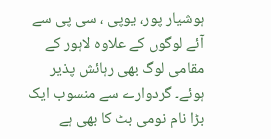ہوشیار پور، یوپی ، سی پی سے آئے لوگوں کے علاوہ لاہور کے مقامی لوگ بھی رہائش پذیر ہوئے۔ گردوارے سے منسوب ایک بڑا نام نومی بٹ کا بھی ہے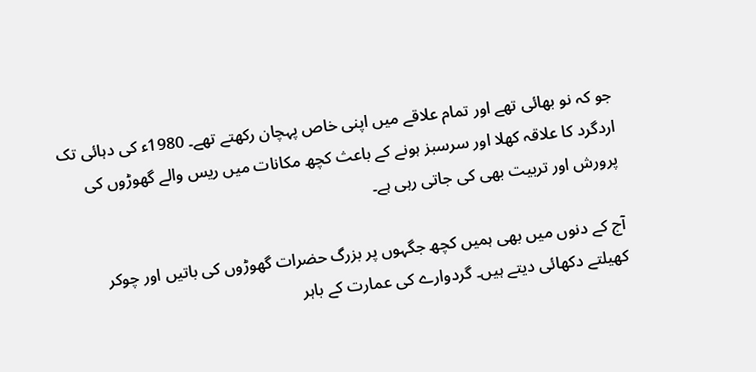جو کہ نو بھائی تھے اور تمام علاقے میں اپنی خاص پہچان رکھتے تھے۔ 1980ء کی دہائی تک اردگرد کا علاقہ کھلا اور سرسبز ہونے کے باعث کچھ مکانات میں ریس والے گھوڑوں کی پرورش اور تربیت بھی کی جاتی رہی ہے۔

آج کے دنوں میں بھی ہمیں کچھ جگہوں پر بزرگ حضرات گھوڑوں کی باتیں اور چوکر کھیلتے دکھائی دیتے ہیں۔ گردوارے کی عمارت کے باہر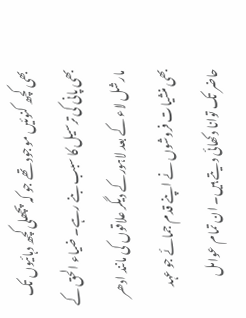بھی کچھ کنوئیں موجود تھے جو کہ پچھلی کچھ دہائیوں تک بھی پانی کی ترسیل کا سبب بنے رہے۔ ضیاء الحق کے مارشل لاء کے بعد لاہورکے دیگر علاقوں کی مانند ادھر بھی منشیات فروشوں نے اپنے قدم جمائے جو عہد حاضر تک توانا دکھائی دیتے ہیں۔ ان تمام عوامل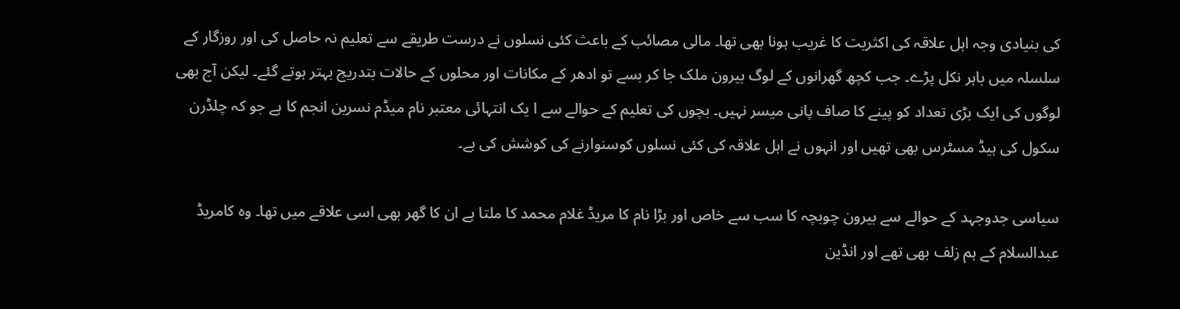کی بنیادی وجہ اہل علاقہ کی اکثریت کا غریب ہونا بھی تھا۔ مالی مصائب کے باعث کئی نسلوں نے درست طریقے سے تعلیم نہ حاصل کی اور روزگار کے سلسلہ میں باہر نکل پڑے۔ جب کچھ گھرانوں کے لوگ بیرون ملک جا کر بسے تو ادھر کے مکانات اور محلوں کے حالات بتدریج بہتر ہوتے گئے۔ لیکن آج بھی لوگوں کی ایک بڑی تعداد کو پینے کا صاف پانی میسر نہیں۔ بچوں کی تعلیم کے حوالے سے ا یک انتہائی معتبر نام میڈم نسرین انجم کا ہے جو کہ چلڈرن سکول کی ہیڈ مسٹرس بھی تھیں اور انہوں نے اہل علاقہ کی کئی نسلوں کوسنوارنے کی کوشش کی ہے۔

سیاسی جدوجہد کے حوالے سے بیرون چوبچہ کا سب سے خاص اور بڑا نام کا مریڈ غلام محمد کا ملتا ہے ان کا گھر بھی اسی علاقے میں تھا۔ وہ کامریڈ عبدالسلام کے ہم زلف بھی تھے اور انڈین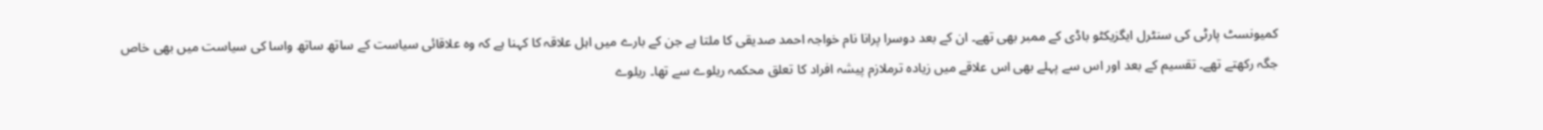کمیونسٹ پارٹی کی سنٹرل ایگزیکٹو باڈی کے ممبر بھی تھے۔ ان کے بعد دوسرا پرانا نام خواجہ احمد صدیقی کا ملتا ہے جن کے بارے میں اہل علاقہ کا کہنا ہے کہ وہ علاقائی سیاست کے ساتھ ساتھ واسا کی سیاست میں بھی خاص جگہ رکھتے تھے۔ تقسیم کے بعد اور اس سے پہلے بھی اس علاقے میں زیادہ ترملازم پیشہ افراد کا تعلق محکمہ ریلوے سے تھا۔ ریلوے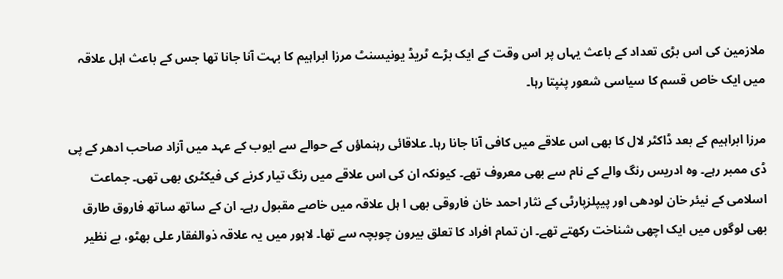ملازمین کی اس بڑی تعداد کے باعث یہاں پر اس وقت کے ایک بڑے ٹریڈ یونیسنٹ مرزا ابراہیم کا بہت آنا جانا تھا جس کے باعث اہل علاقہ میں ایک خاص قسم کا سیاسی شعور پنپتا رہا۔

مرزا ابراہیم کے بعد ڈاکٹر لال کا بھی اس علاقے میں کافی آنا جانا رہا۔ علاقائی رہنماؤں کے حوالے سے ایوب کے عہد میں آزاد صاحب ادھر کے پی ڈی ممبر رہے۔ وہ ادریس رنگ والے کے نام سے بھی معروف تھے۔ کیونکہ ان کی اس علاقے میں رنگ تیار کرنے کی فیکٹری بھی تھی۔ جماعت اسلامی کے نیئر خان لودھی اور پیپلزپارٹی کے نثار احمد خان فاروقی بھی ا ہل علاقہ میں خاصے مقبول رہے۔ ان کے ساتھ ساتھ فاروق طارق بھی لوگوں میں ایک اچھی شناخت رکھتے تھے۔ ان تمام افراد کا تعلق بیرون چوبچہ سے تھا۔ لاہور میں یہ علاقہ ذوالفقار علی بھٹو، بے نظیر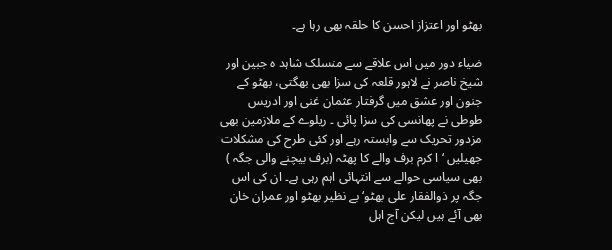بھٹو اور اعتزاز احسن کا حلقہ بھی رہا ہے۔

ضیاء دور میں اس علاقے سے منسلک شاہد ہ جبین اور شیخ ناصر نے لاہور قلعہ کی سزا بھی بھگتی، بھٹو کے جنون اور عشق میں گرفتار عثمان غنی اور ادریس طوطی نے پھانسی کی سزا پائی ۔ ریلوے کے ملازمین بھی مزدور تحریک سے وابستہ رہے اور کئی طرح کی مشکلات جھیلیں ‘ ا کرم برف والے کا پھٹہ (برف بیچنے والی جگہ ) بھی سیاسی حوالے سے انتہائی اہم رہی ہے۔ ان کی اس جگہ پر ذوالفقار علی بھٹو‘ بے نظیر بھٹو اور عمران خان بھی آئے ہیں لیکن آج اہل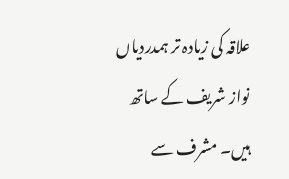علاقہ کی زیادہ تر ہمدردیاں نواز شریف کے ساتھ ہیں۔ مشرف سے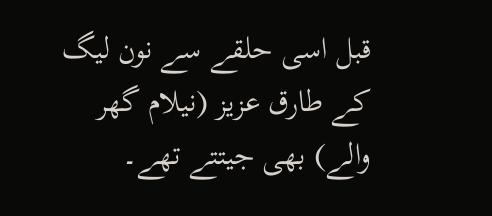قبل اسی حلقے سے نون لیگ کے طارق عزیز (نیلام گھر والے) بھی جیتتے تھے۔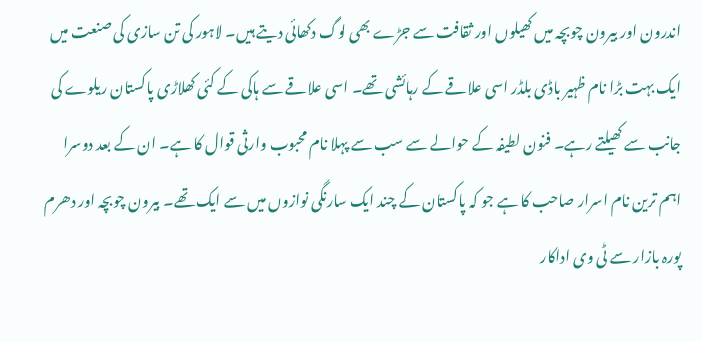اندرون اور بیرون چوبچہ میں کھیلوں اور ثقافت سے جڑے بھی لوگ دکھائی دیتے ہیں۔ لاہور کی تن سازی کی صنعت میں ایک بہت بڑا نام ظہیر باڈی بلڈر اسی علاقے کے رہائشی تھے۔ اسی علاقے سے ہاکی کے کئی کھلاڑی پاکستان ریلوے کی جانب سے کھیلتے رہے۔ فنون لطیفہ کے حوالے سے سب سے پہلا نام محبوب وارثی قوال کا ہے۔ ان کے بعد دوسرا اہم ترین نام اسرار صاحب کا ہے جو کہ پاکستان کے چند ایک سارنگی نوازوں میں سے ایک تھے۔ بیرون چوبچہ اور دھرم پورہ بازار سے ٹی وی اداکار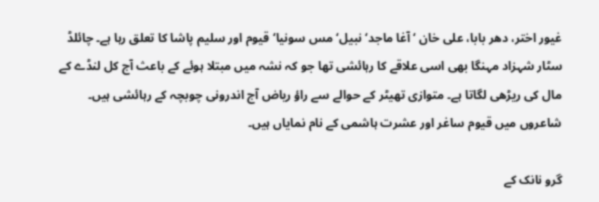غیور اختر، دھر بابا، علی خان ‘ آغا ماجد‘ نبیل‘ مس سونیا‘ قیوم اور سلیم پاشا کا تعلق رہا ہے۔ چائلڈ سٹار شہزاد مہنگا بھی اسی علاقے کا رہائشی تھا جو کہ نشہ میں مبتلا ہوئے کے باعث آج کل لنڈے کے مال کی ریڑھی لگاتا ہے۔ متوازی تھیٹر کے حوالے سے راؤ ریاض آج اندرونی چوبچہ کے رہائشی ہیں۔ شاعروں میں قیوم ساغر اور عشرت ہاشمی کے نام نمایاں ہیں۔

گرو نانک کے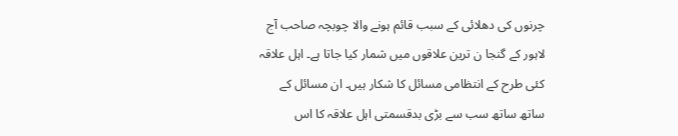چرنوں کی دھلائی کے سبب قائم ہونے والا چوبچہ صاحب آج لاہور کے گنجا ن ترین علاقوں میں شمار کیا جاتا ہے۔ اہل علاقہ کئی طرح کے انتظامی مسائل کا شکار ہیں۔ ان مسائل کے ساتھ ساتھ سب سے بڑی بدقسمتی اہل علاقہ کا اس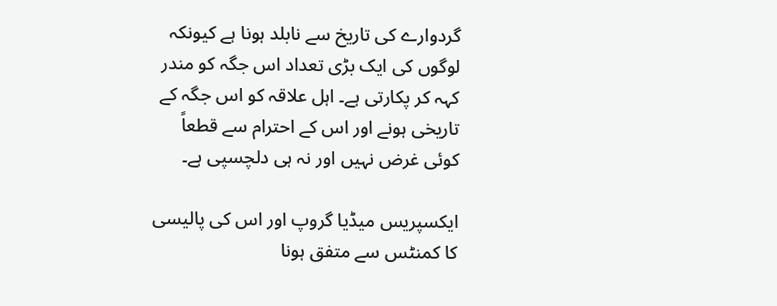گردوارے کی تاریخ سے نابلد ہونا ہے کیونکہ لوگوں کی ایک بڑی تعداد اس جگہ کو مندر کہہ کر پکارتی ہے۔ اہل علاقہ کو اس جگہ کے تاریخی ہونے اور اس کے احترام سے قطعاً کوئی غرض نہیں اور نہ ہی دلچسپی ہے۔

ایکسپریس میڈیا گروپ اور اس کی پالیسی کا کمنٹس سے متفق ہونا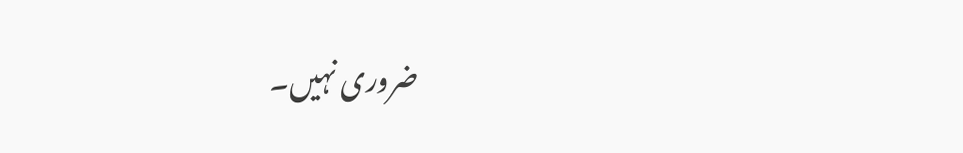ضروری نہیں۔